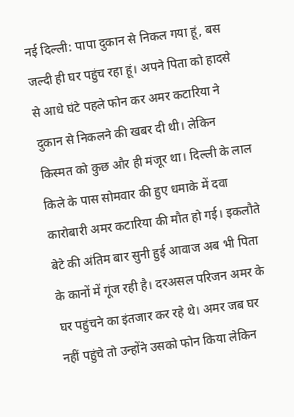नई दिल्ली: पापा दुकान से निकल गया हूं, बस जल्दी ही घर पहुंच रहा हूं। अपने पिता को हादसे से आधे घंटे पहले फोन कर अमर कटारिया ने दुकान से निकलने की खबर दी थी। लेकिन किस्मत को कुछ और ही मंजूर था। दिल्ली के लाल किले के पास सोमवार की हुए धमाके में दवा कारोबारी अमर कटारिया की मौत हो गई। इकलौते बेटे की अंतिम बार सुनी हुई आवाज अब भी पिता के कानों में गूंज रही है। दरअसल परिजन अमर के घर पहुंचने का इंतजार कर रहे थे। अमर जब घर नहीं पहुंचे तो उन्होंने उसको फोन किया लेकिन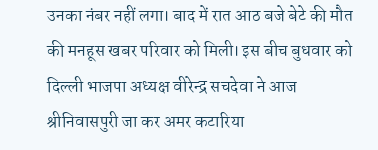उनका नंबर नहीं लगा। बाद में रात आठ बजे बेटे की मौत की मनहूस खबर परिवार को मिली। इस बीच बुधवार को दिल्ली भाजपा अध्यक्ष वीरेन्द्र सचदेवा ने आज श्रीनिवासपुरी जा कर अमर कटारिया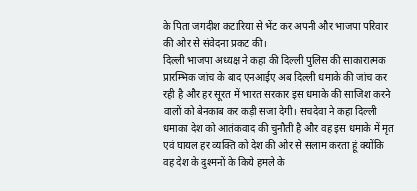के पिता जगदीश कटारिया से भेंट कर अपनी और भाजपा परिवार की ओर से संवेदना प्रकट की।
दिल्ली भाजपा अध्यक्ष ने कहा की दिल्ली पुलिस की साकारात्मक प्रारम्भिक जांच के बाद एनआईए अब दिल्ली धमाके की जांच कर रही है और हर सूरत में भारत सरकार इस धमाके की साजिश करने वालों को बेनकाब कर कड़ी सजा देगी। सचदेवा ने कहा दिल्ली धमाका देश को आतंकवाद की चुनौती है और वह इस धमाके में मृत एवं घायल हर व्यक्ति को देश की ओर से सलाम करता हूं क्योंकि वह देश के दुश्मनों के किये हमले के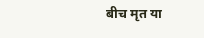बीच मृत या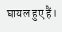घायल हुए हैं।